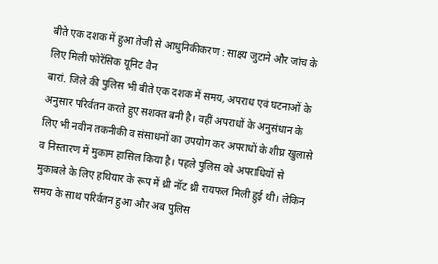बीते एक दशक में हुआ तेजी से आधुनिकीकरण : साक्ष्य जुटाने और जांच के लिए मिली फोरेंसिक यूनिट वैन
बारां. जिले की पुलिस भी बीते एक दशक में समय, अपराध एवं घटनाओं के अनुसार परिर्वतन करते हुए सशक्त बनी है। वहीं अपराधों के अनुसंधान के लिए भी नवीन तकनीकी व संसाधनों का उपयोग कर अपराधों के शीघ्र खुलासे व निस्तारण में मुकाम हासिल किया है। पहले पुलिस को अपराधियों से मुकाबले के लिए हथियार के रूप में थ्री नॉट थ्री रायफल मिली हुई थी। लेकिन समय के साथ परिर्वतन हुआ और अब पुलिस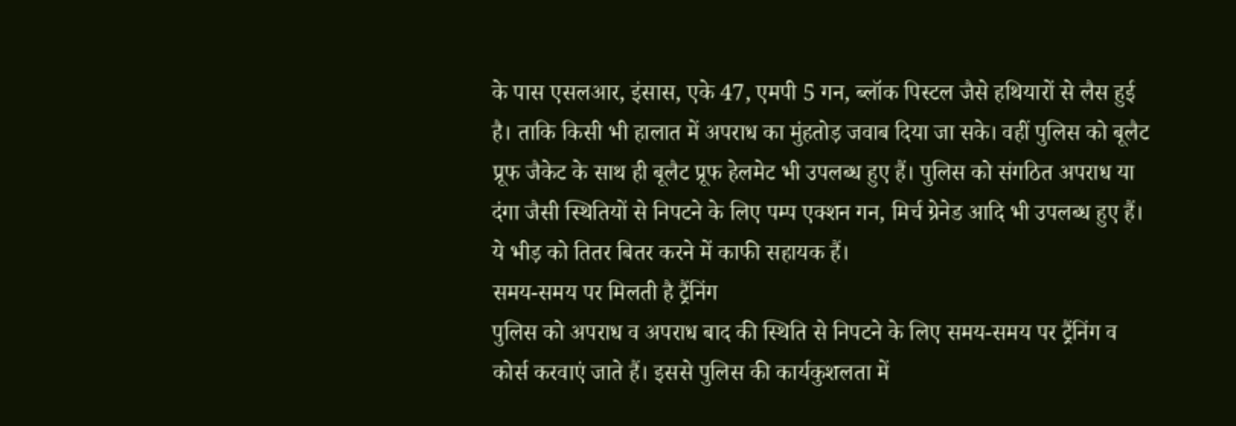के पास एसलआर, इंसास, एके 47, एमपी 5 गन, ब्लॉक पिस्टल जैसे हथियारों से लैस हुई है। ताकि किसी भी हालात में अपराध का मुंहतोड़ जवाब दिया जा सके। वहीं पुलिस को बूलैट प्रूफ जैकेट के साथ ही बूलैट प्रूफ हेलमेट भी उपलब्ध हुए हैं। पुलिस को संगठित अपराध या दंगा जैसी स्थितियों से निपटने के लिए पम्प एक्शन गन, मिर्च ग्रेनेड आदि भी उपलब्ध हुए हैं। ये भीड़ को तितर बितर करने में काफी सहायक हैं।
समय-समय पर मिलती है ट्रैंनिंग
पुलिस को अपराध व अपराध बाद की स्थिति से निपटने के लिए समय-समय पर ट्रैंनिंग व कोर्स करवाएं जाते हैं। इससे पुलिस की कार्यकुशलता में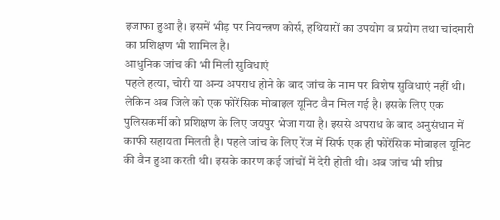इजाफा हुआ है। इसमें भीड़ पर नियन्त्रण कोर्स, हथियारों का उपयोग व प्रयोग तथा चांदमारी का प्रशिक्षण भी शामिल है।
आधुनिक जांच की भी मिली सुविधाएं
पहले हत्या, चोरी या अन्य अपराध होने के बाद जांच के नाम पर विशेष सुविधाएं नहीं थी। लेकिन अब जिले को एक फोरेंसिक मोबाइल यूनिट वैन मिल गई है। इसके लिए एक पुलिसकर्मी को प्रशिक्षण के लिए जयपुर भेजा गया है। इससे अपराध के बाद अनुसंधान में काफी सहायता मिलती है। पहले जांच के लिए रेंज में सिर्फ एक ही फोरेंसिक मोबाइल यूनिट की वैन हुआ करती थी। इसके कारण कई जांचों में देरी होती थी। अब जांच भी शीघ्र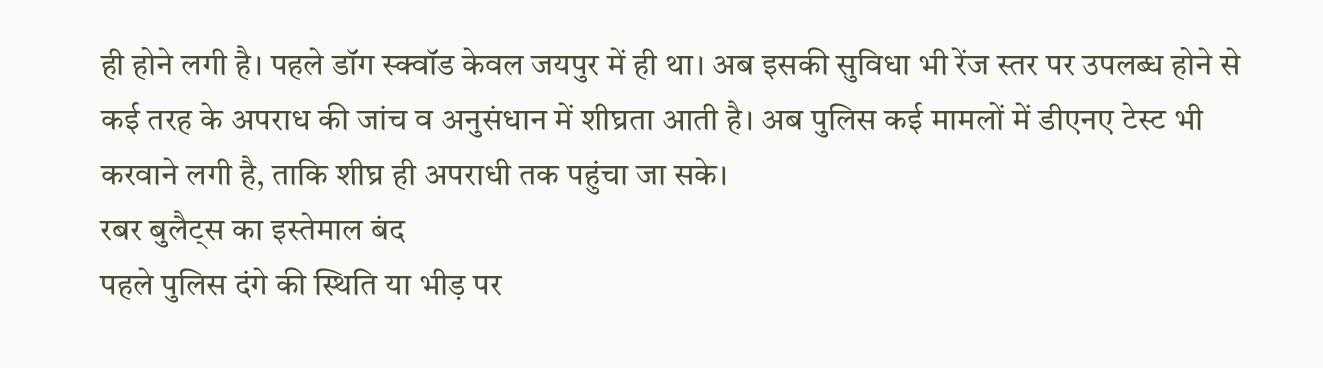ही होने लगी है। पहले डॉग स्क्वॉड केवल जयपुर में ही था। अब इसकी सुविधा भी रेंज स्तर पर उपलब्ध होने से कई तरह के अपराध की जांच व अनुसंधान में शीघ्रता आती है। अब पुलिस कई मामलों में डीएनए टेस्ट भी करवाने लगी है, ताकि शीघ्र ही अपराधी तक पहुंचा जा सके।
रबर बुलैट्स का इस्तेमाल बंद
पहले पुलिस दंगे की स्थिति या भीड़ पर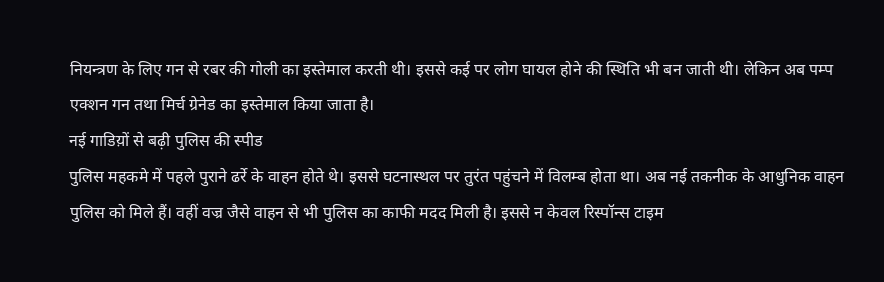नियन्त्रण के लिए गन से रबर की गोली का इस्तेमाल करती थी। इससे कई पर लोग घायल होने की स्थिति भी बन जाती थी। लेकिन अब पम्प एक्शन गन तथा मिर्च ग्रेनेड का इस्तेमाल किया जाता है।
नई गाडिय़ों से बढ़ी पुलिस की स्पीड
पुलिस महकमे में पहले पुराने ढर्रे के वाहन होते थे। इससे घटनास्थल पर तुरंत पहुंचने में विलम्ब होता था। अब नई तकनीक के आधुनिक वाहन पुलिस को मिले हैं। वहीं वज्र जैसे वाहन से भी पुलिस का काफी मदद मिली है। इससे न केवल रिस्पॉन्स टाइम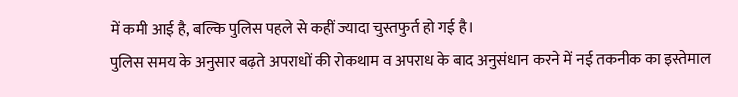में कमी आई है, बल्कि पुलिस पहले से कहीं ज्यादा चुस्तफुर्त हो गई है।
पुलिस समय के अनुसार बढ़ते अपराधों की रोकथाम व अपराध के बाद अनुसंधान करने में नई तकनीक का इस्तेमाल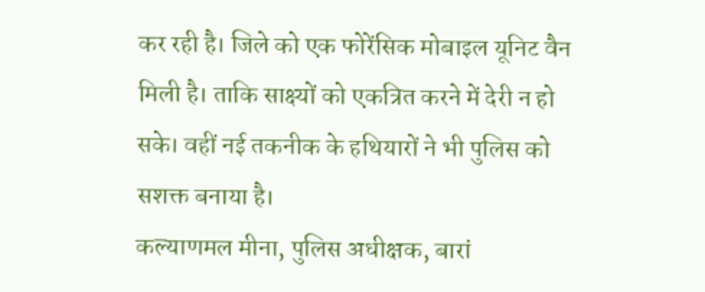कर रही है। जिले को एक फोरेंसिक मोबाइल यूनिट वैन मिली है। ताकि साक्ष्यों को एकत्रित करने में देरी न हो सके। वहीं नई तकनीक के हथियारों ने भी पुलिस को सशक्त बनाया है।
कल्याणमल मीना, पुलिस अधीक्षक, बारां